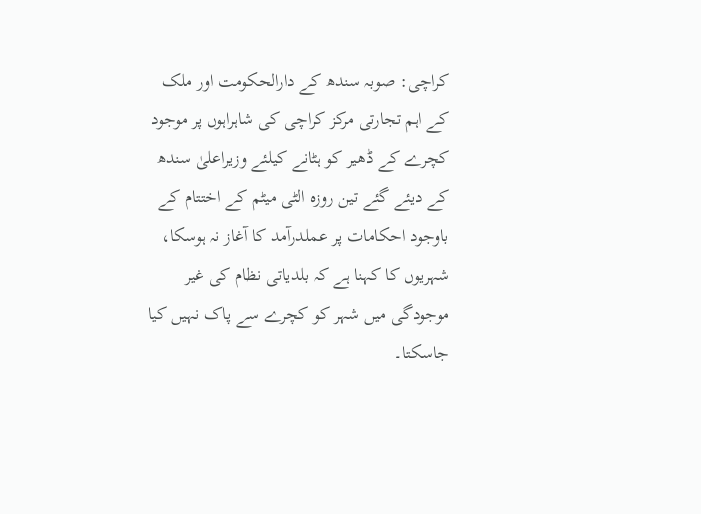کراچی: صوبہ سندھ کے دارالحکومت اور ملک کے اہم تجارتی مرکز کراچی کی شاہراہوں پر موجود کچرے کے ڈھیر کو ہٹانے کیلئے وزیراعلیٰ سندھ کے دیئے گئے تین روزہ الٹی میٹم کے اختتام کے باوجود احکامات پر عملدرآمد کا آغاز نہ ہوسکا، شہریوں کا کہنا ہے کہ بلدیاتی نظام کی غیر موجودگی میں شہر کو کچرے سے پاک نہیں کیا جاسکتا۔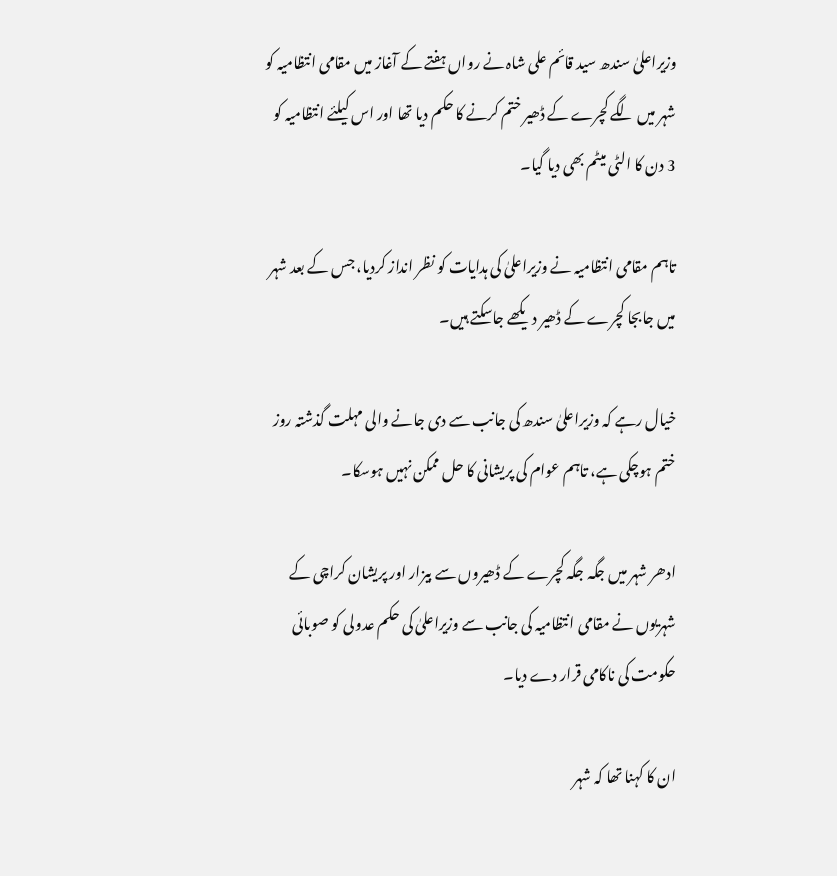وزیراعلیٰ سندھ سید قائم علی شاہ نے رواں ہفتے کے آغاز میں مقامی انتظامیہ کو شہر میں لگے کچرے کے ڈھیر ختم کرنے کا حکم دیا تھا اور اس کیلئے انتظامیہ کو 3 دن کا الٹی میٹم بھی دیا گیا۔

تاہم مقامی انتظامیہ نے وزیراعلیٰ کی ہدایات کو نظر انداز کردیا، جس کے بعد شہر میں جابجا کچرے کے ڈھیر دیکھے جاسکتے ہیں۔

خیال رہے کہ وزیراعلیٰ سندھ کی جانب سے دی جانے والی مہلت گذشتہ روز ختم ہوچکی ہے، تاہم عوام کی پریشانی کا حل ممکن نہیں ہوسکا۔

ادھر شہر میں جگہ جگہ کچرے کے ڈھیروں سے بیزار اور پریشان کراچی کے شہریوں نے مقامی انتظامیہ کی جانب سے وزیراعلیٰ کی حکم عدولی کو صوبائی حکومت کی ناکامی قرار دے دیا۔

ان کا کہنا تھا کہ شہر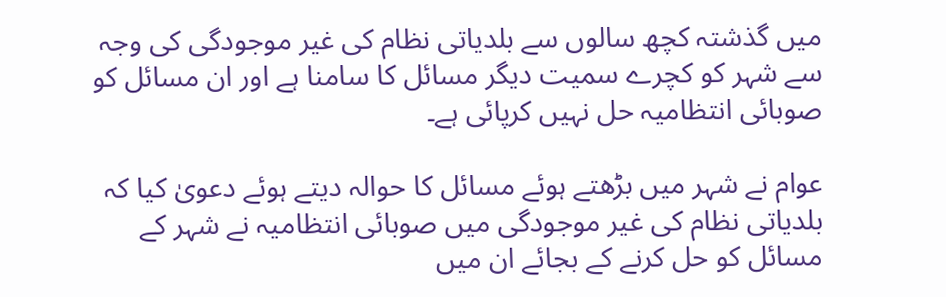میں گذشتہ کچھ سالوں سے بلدیاتی نظام کی غیر موجودگی کی وجہ سے شہر کو کچرے سمیت دیگر مسائل کا سامنا ہے اور ان مسائل کو صوبائی انتظامیہ حل نہیں کرپائی ہے۔

عوام نے شہر میں بڑھتے ہوئے مسائل کا حوالہ دیتے ہوئے دعویٰ کیا کہ بلدیاتی نظام کی غیر موجودگی میں صوبائی انتظامیہ نے شہر کے مسائل کو حل کرنے کے بجائے ان میں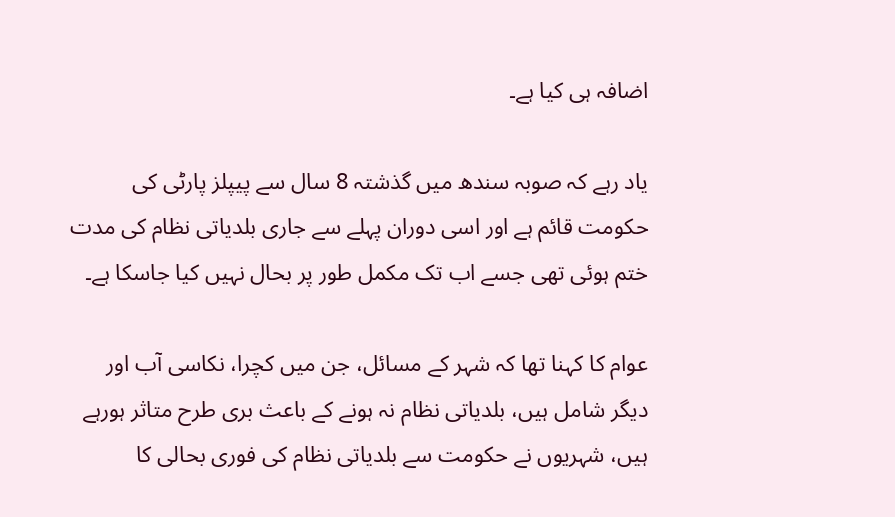اضافہ ہی کیا ہے۔

یاد رہے کہ صوبہ سندھ میں گذشتہ 8 سال سے پیپلز پارٹی کی حکومت قائم ہے اور اسی دوران پہلے سے جاری بلدیاتی نظام کی مدت ختم ہوئی تھی جسے اب تک مکمل طور پر بحال نہیں کیا جاسکا ہے۔

عوام کا کہنا تھا کہ شہر کے مسائل، جن میں کچرا، نکاسی آب اور دیگر شامل ہیں، بلدیاتی نظام نہ ہونے کے باعث بری طرح متاثر ہورہے ہیں، شہریوں نے حکومت سے بلدیاتی نظام کی فوری بحالی کا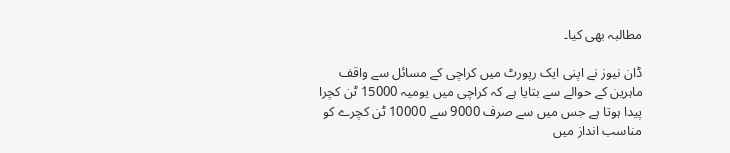مطالبہ بھی کیا۔

ڈان نیوز نے اپنی ایک رپورٹ میں کراچی کے مسائل سے واقف ماہرین کے حوالے سے بتایا ہے کہ کراچی میں یومیہ 15000 ٹن کچرا پیدا ہوتا ہے جس میں سے صرف 9000 سے 10000 ٹن کچرے کو مناسب انداز میں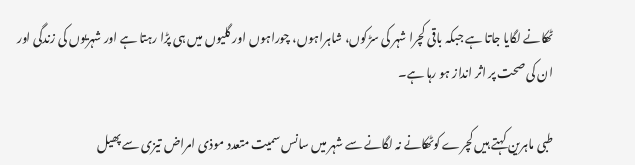ٹھکانے لگایا جاتا ہے جبکہ باقی کچرا شہر کی سڑکوں، شاہراہوں، چوراہوں اور گلیوں میں ہی پڑا رہتا ہے اور شہریوں کی زندگی اور ان کی صحت پر اثر انداز ہو رہا ہے۔

طبی ماہرین کہتے ہیں کچرے کوٹھکانے نہ لگانے سے شہر میں سانس سمیت متعدد موذی امراض تیزی سے پھیل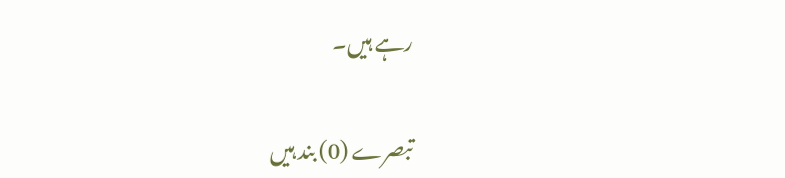رہے ہیں۔

تبصرے (0) بند ہیں